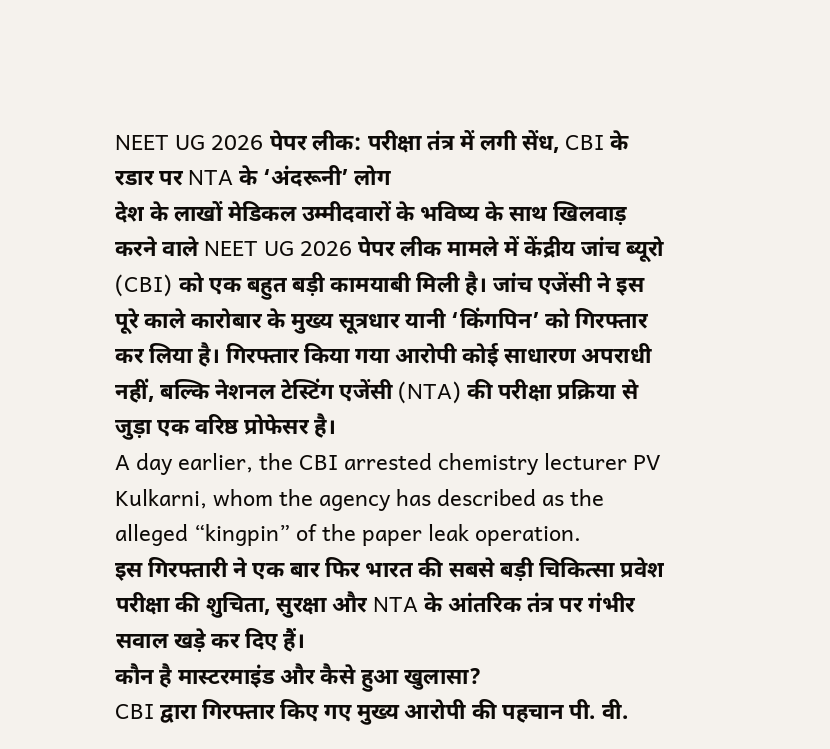NEET UG 2026 पेपर लीक: परीक्षा तंत्र में लगी सेंध, CBI के रडार पर NTA के ‘अंदरूनी’ लोग
देश के लाखों मेडिकल उम्मीदवारों के भविष्य के साथ खिलवाड़ करने वाले NEET UG 2026 पेपर लीक मामले में केंद्रीय जांच ब्यूरो (CBI) को एक बहुत बड़ी कामयाबी मिली है। जांच एजेंसी ने इस पूरे काले कारोबार के मुख्य सूत्रधार यानी ‘किंगपिन’ को गिरफ्तार कर लिया है। गिरफ्तार किया गया आरोपी कोई साधारण अपराधी नहीं, बल्कि नेशनल टेस्टिंग एजेंसी (NTA) की परीक्षा प्रक्रिया से जुड़ा एक वरिष्ठ प्रोफेसर है।
A day earlier, the CBI arrested chemistry lecturer PV Kulkarni, whom the agency has described as the alleged “kingpin” of the paper leak operation.
इस गिरफ्तारी ने एक बार फिर भारत की सबसे बड़ी चिकित्सा प्रवेश परीक्षा की शुचिता, सुरक्षा और NTA के आंतरिक तंत्र पर गंभीर सवाल खड़े कर दिए हैं।
कौन है मास्टरमाइंड और कैसे हुआ खुलासा?
CBI द्वारा गिरफ्तार किए गए मुख्य आरोपी की पहचान पी. वी.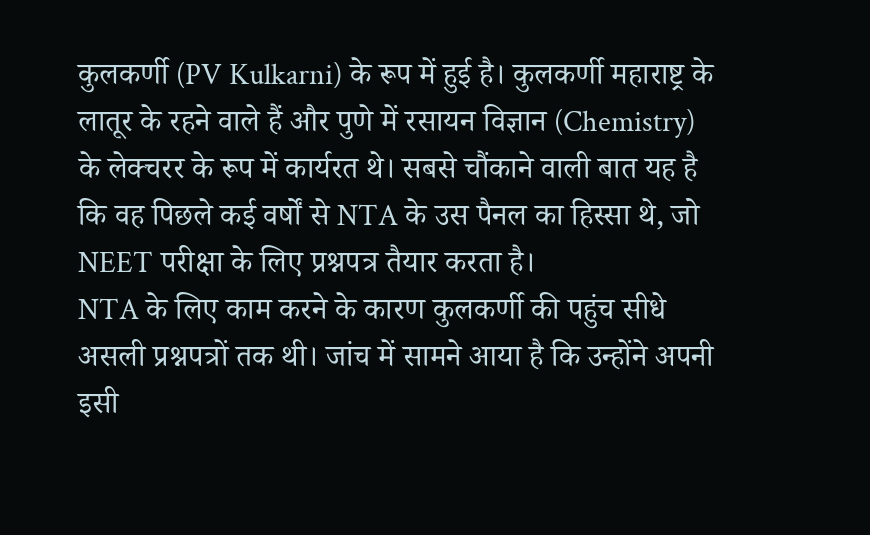कुलकर्णी (PV Kulkarni) के रूप में हुई है। कुलकर्णी महाराष्ट्र के लातूर के रहने वाले हैं और पुणे में रसायन विज्ञान (Chemistry) के लेक्चरर के रूप में कार्यरत थे। सबसे चौंकाने वाली बात यह है कि वह पिछले कई वर्षों से NTA के उस पैनल का हिस्सा थे, जो NEET परीक्षा के लिए प्रश्नपत्र तैयार करता है।
NTA के लिए काम करने के कारण कुलकर्णी की पहुंच सीधे असली प्रश्नपत्रों तक थी। जांच में सामने आया है कि उन्होंने अपनी इसी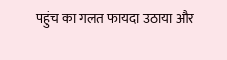पहुंच का गलत फायदा उठाया और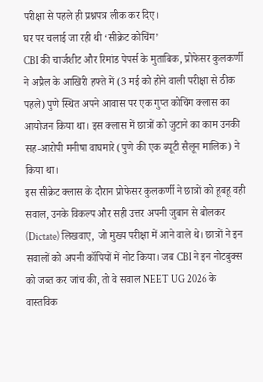परीक्षा से पहले ही प्रश्नपत्र लीक कर दिए।
घर पर चलाई जा रही थी ‘सीक्रेट कोचिंग’
CBI की चार्जशीट और रिमांड पेपर्स के मुताबिक, प्रोफेसर कुलकर्णी ने अप्रैल के आखिरी हफ्ते में (3 मई को होने वाली परीक्षा से ठीक पहले) पुणे स्थित अपने आवास पर एक गुप्त कोचिंग क्लास का आयोजन किया था। इस क्लास में छात्रों को जुटाने का काम उनकी सह-आरोपी मनीषा वाघमारे (पुणे की एक ब्यूटी सैलून मालिक) ने किया था।
इस सीक्रेट क्लास के दौरान प्रोफेसर कुलकर्णी ने छात्रों को हूबहू वही सवाल, उनके विकल्प और सही उत्तर अपनी जुबान से बोलकर (Dictate) लिखवाए, जो मुख्य परीक्षा में आने वाले थे। छात्रों ने इन सवालों को अपनी कॉपियों में नोट किया। जब CBI ने इन नोटबुक्स को जब्त कर जांच की, तो वे सवाल NEET UG 2026 के वास्तविक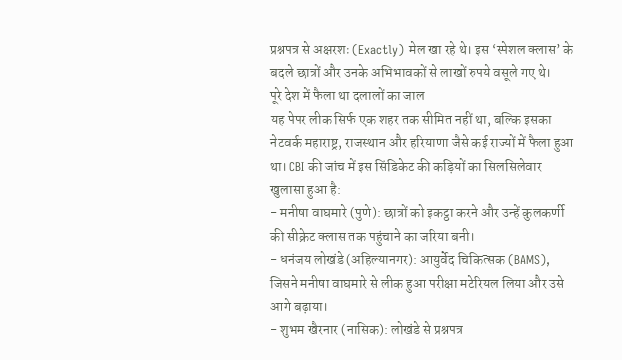प्रश्नपत्र से अक्षरशः (Exactly) मेल खा रहे थे। इस ‘स्पेशल क्लास’ के बदले छात्रों और उनके अभिभावकों से लाखों रुपये वसूले गए थे।
पूरे देश में फैला था दलालों का जाल
यह पेपर लीक सिर्फ एक शहर तक सीमित नहीं था, बल्कि इसका नेटवर्क महाराष्ट्र, राजस्थान और हरियाणा जैसे कई राज्यों में फैला हुआ था। CBI की जांच में इस सिंडिकेट की कड़ियों का सिलसिलेवार खुलासा हुआ है:
- मनीषा वाघमारे (पुणे): छात्रों को इकट्ठा करने और उन्हें कुलकर्णी की सीक्रेट क्लास तक पहुंचाने का जरिया बनी।
- धनंजय लोखंडे (अहिल्यानगर): आयुर्वेद चिकित्सक (BAMS), जिसने मनीषा वाघमारे से लीक हुआ परीक्षा मटेरियल लिया और उसे आगे बढ़ाया।
- शुभम खैरनार (नासिक): लोखंडे से प्रश्नपत्र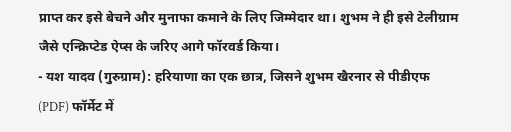प्राप्त कर इसे बेचने और मुनाफा कमाने के लिए जिम्मेदार था। शुभम ने ही इसे टेलीग्राम जैसे एन्क्रिप्टेड ऐप्स के जरिए आगे फॉरवर्ड किया।
- यश यादव (गुरुग्राम): हरियाणा का एक छात्र, जिसने शुभम खैरनार से पीडीएफ (PDF) फॉर्मेट में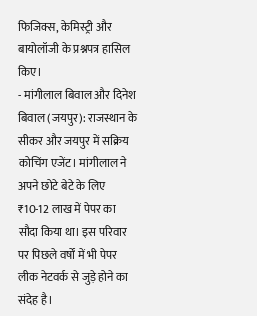फिजिक्स, केमिस्ट्री और बायोलॉजी के प्रश्नपत्र हासिल किए।
- मांगीलाल बिवाल और दिनेश बिवाल (जयपुर): राजस्थान के सीकर और जयपुर में सक्रिय कोचिंग एजेंट। मांगीलाल ने अपने छोटे बेटे के लिए ₹10-12 लाख में पेपर का सौदा किया था। इस परिवार पर पिछले वर्षों में भी पेपर लीक नेटवर्क से जुड़े होने का संदेह है।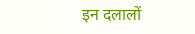इन दलालों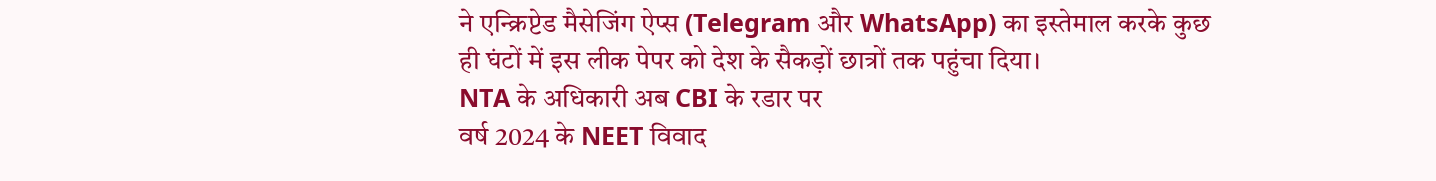ने एन्क्रिप्टेड मैसेजिंग ऐप्स (Telegram और WhatsApp) का इस्तेमाल करके कुछ ही घंटों में इस लीक पेपर को देश के सैकड़ों छात्रों तक पहुंचा दिया।
NTA के अधिकारी अब CBI के रडार पर
वर्ष 2024 के NEET विवाद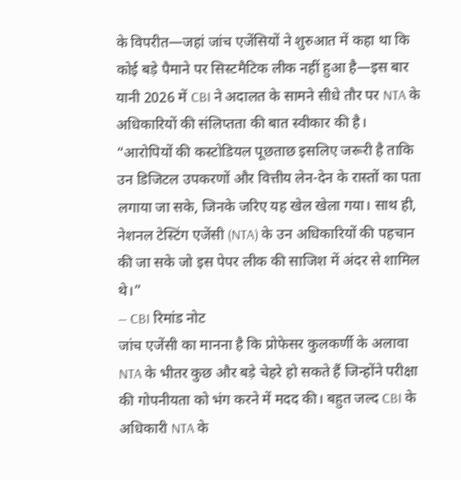के विपरीत—जहां जांच एजेंसियों ने शुरुआत में कहा था कि कोई बड़े पैमाने पर सिस्टमैटिक लीक नहीं हुआ है—इस बार यानी 2026 में CBI ने अदालत के सामने सीधे तौर पर NTA के अधिकारियों की संलिप्तता की बात स्वीकार की है।
“आरोपियों की कस्टोडियल पूछताछ इसलिए जरूरी है ताकि उन डिजिटल उपकरणों और वित्तीय लेन-देन के रास्तों का पता लगाया जा सके, जिनके जरिए यह खेल खेला गया। साथ ही, नेशनल टेस्टिंग एजेंसी (NTA) के उन अधिकारियों की पहचान की जा सके जो इस पेपर लीक की साजिश में अंदर से शामिल थे।”
— CBI रिमांड नोट
जांच एजेंसी का मानना है कि प्रोफेसर कुलकर्णी के अलावा NTA के भीतर कुछ और बड़े चेहरे हो सकते हैं जिन्होंने परीक्षा की गोपनीयता को भंग करने में मदद की। बहुत जल्द CBI के अधिकारी NTA के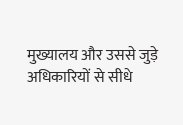मुख्यालय और उससे जुड़े अधिकारियों से सीधे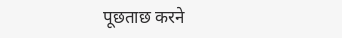पूछताछ करने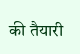की तैयारी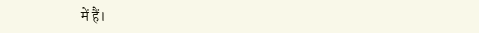में हैं।